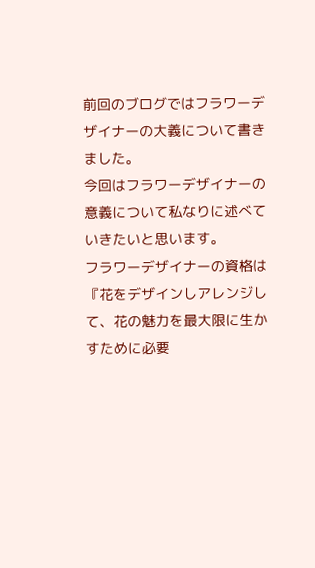前回のブログではフラワーデザイナーの大義について書きました。
今回はフラワーデザイナーの意義について私なりに述べていきたいと思います。
フラワーデザイナーの資格は
『花をデザインしアレンジして、花の魅力を最大限に生かすために必要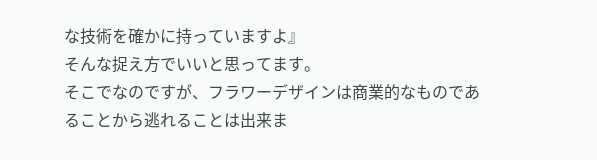な技術を確かに持っていますよ』
そんな捉え方でいいと思ってます。
そこでなのですが、フラワーデザインは商業的なものであることから逃れることは出来ま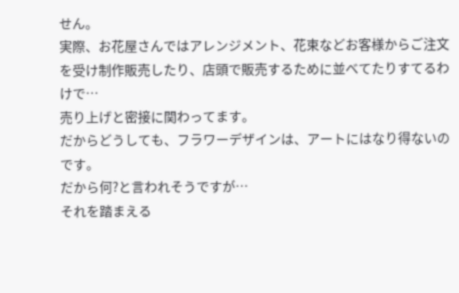せん。
実際、お花屋さんではアレンジメント、花束などお客様からご注文を受け制作販売したり、店頭で販売するために並べてたりすてるわけで…
売り上げと密接に関わってます。
だからどうしても、フラワーデザインは、アートにはなり得ないのです。
だから何?と言われそうですが…
それを踏まえる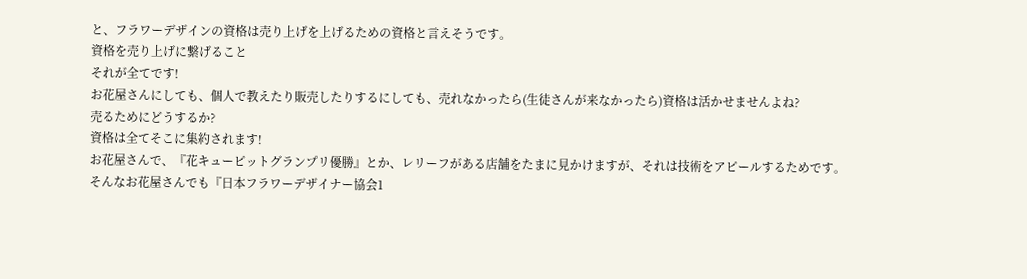と、フラワーデザインの資格は売り上げを上げるための資格と言えそうです。
資格を売り上げに繋げること
それが全てです!
お花屋さんにしても、個人で教えたり販売したりするにしても、売れなかったら(生徒さんが来なかったら)資格は活かせませんよね?
売るためにどうするか?
資格は全てそこに集約されます!
お花屋さんで、『花キューピットグランプリ優勝』とか、レリーフがある店舗をたまに見かけますが、それは技術をアピールするためです。
そんなお花屋さんでも『日本フラワーデザイナー協会1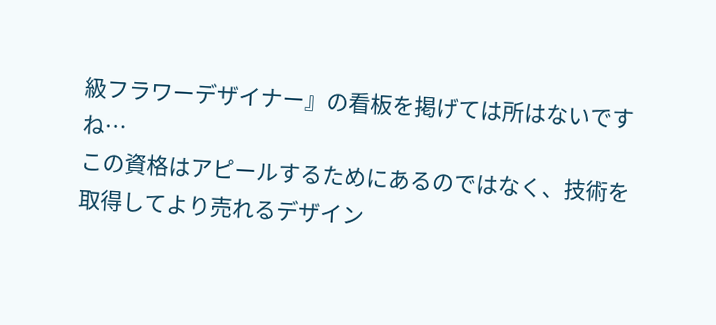級フラワーデザイナー』の看板を掲げては所はないですね…
この資格はアピールするためにあるのではなく、技術を取得してより売れるデザイン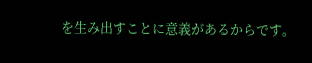を生み出すことに意義があるからです。